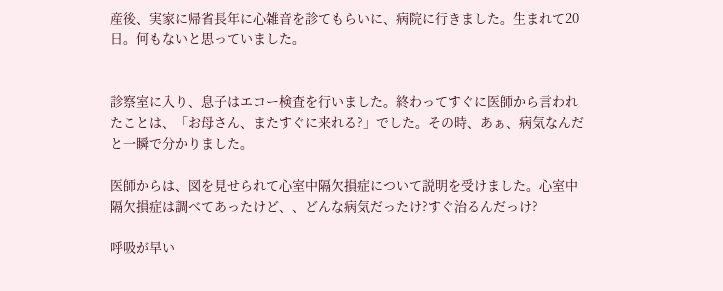産後、実家に帰省長年に心雑音を診てもらいに、病院に行きました。生まれて20日。何もないと思っていました。


診察室に入り、息子はエコー検査を行いました。終わってすぐに医師から言われたことは、「お母さん、またすぐに来れる?」でした。その時、あぁ、病気なんだと一瞬で分かりました。

医師からは、図を見せられて心室中隔欠損症について説明を受けました。心室中隔欠損症は調べてあったけど、、どんな病気だったけ?すぐ治るんだっけ?

呼吸が早い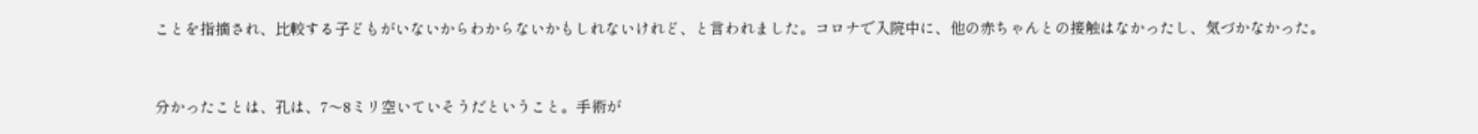ことを指摘され、比較する子どもがいないからわからないかもしれないけれど、と言われました。コロナで入院中に、他の赤ちゃんとの接触はなかったし、気づかなかった。


分かったことは、孔は、7〜8ミリ空いていそうだということ。手術が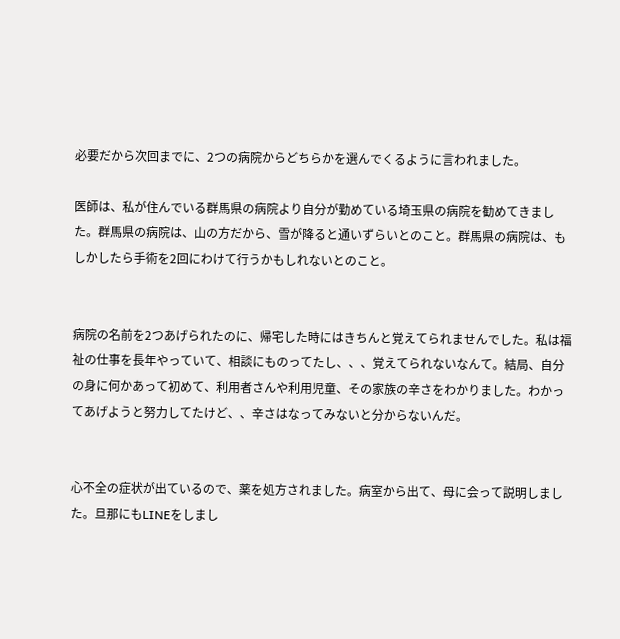必要だから次回までに、2つの病院からどちらかを選んでくるように言われました。

医師は、私が住んでいる群馬県の病院より自分が勤めている埼玉県の病院を勧めてきました。群馬県の病院は、山の方だから、雪が降ると通いずらいとのこと。群馬県の病院は、もしかしたら手術を2回にわけて行うかもしれないとのこと。


病院の名前を2つあげられたのに、帰宅した時にはきちんと覚えてられませんでした。私は福祉の仕事を長年やっていて、相談にものってたし、、、覚えてられないなんて。結局、自分の身に何かあって初めて、利用者さんや利用児童、その家族の辛さをわかりました。わかってあげようと努力してたけど、、辛さはなってみないと分からないんだ。


心不全の症状が出ているので、薬を処方されました。病室から出て、母に会って説明しました。旦那にもLINEをしまし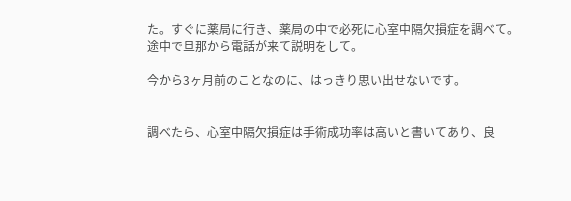た。すぐに薬局に行き、薬局の中で必死に心室中隔欠損症を調べて。途中で旦那から電話が来て説明をして。

今から3ヶ月前のことなのに、はっきり思い出せないです。


調べたら、心室中隔欠損症は手術成功率は高いと書いてあり、良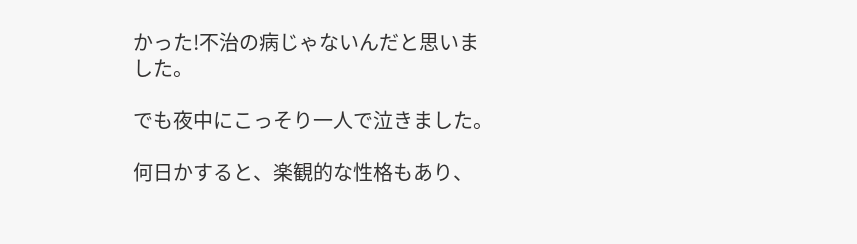かった!不治の病じゃないんだと思いました。

でも夜中にこっそり一人で泣きました。

何日かすると、楽観的な性格もあり、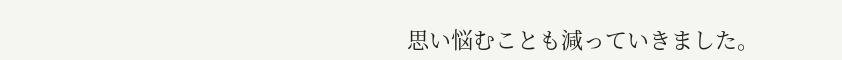思い悩むことも減っていきました。